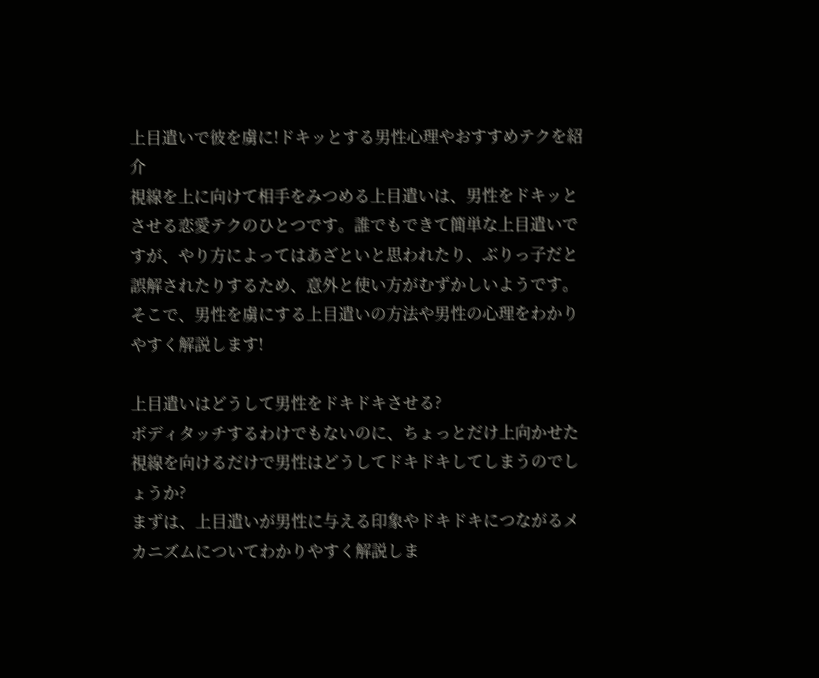上目遣いで彼を虜に!ドキッとする男性心理やおすすめテクを紹介
視線を上に向けて相手をみつめる上目遣いは、男性をドキッとさせる恋愛テクのひとつです。誰でもできて簡単な上目遣いですが、やり方によってはあざといと思われたり、ぶりっ子だと誤解されたりするため、意外と使い方がむずかしいようです。
そこで、男性を虜にする上目遣いの方法や男性の心理をわかりやすく解説します!

上目遣いはどうして男性をドキドキさせる?
ボディタッチするわけでもないのに、ちょっとだけ上向かせた視線を向けるだけで男性はどうしてドキドキしてしまうのでしょうか?
まずは、上目遣いが男性に与える印象やドキドキにつながるメカニズムについてわかりやすく解説しま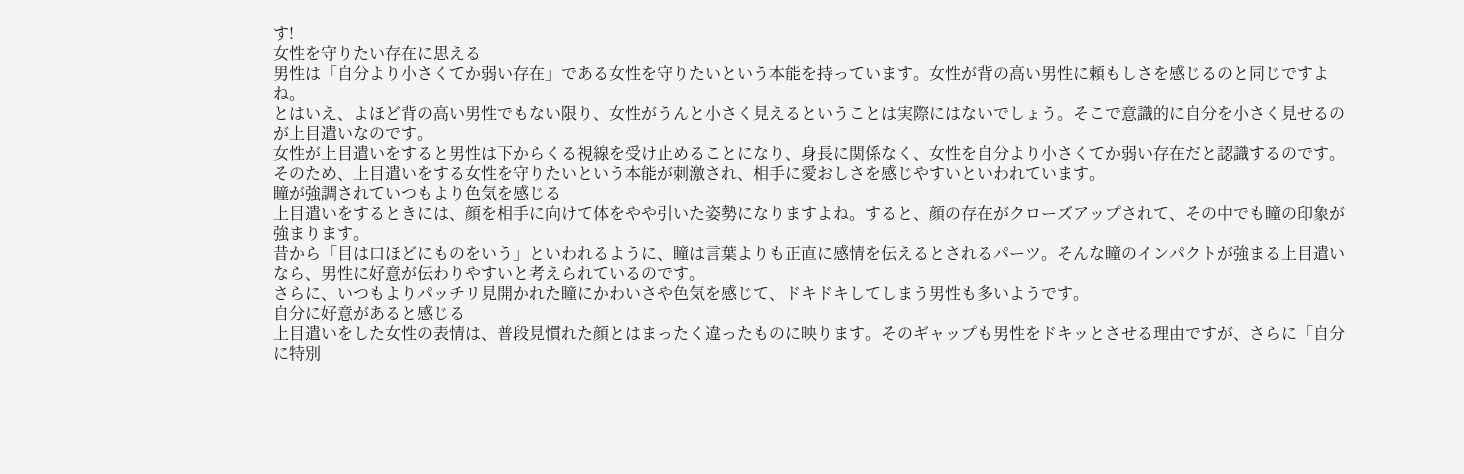す!
女性を守りたい存在に思える
男性は「自分より小さくてか弱い存在」である女性を守りたいという本能を持っています。女性が背の高い男性に頼もしさを感じるのと同じですよね。
とはいえ、よほど背の高い男性でもない限り、女性がうんと小さく見えるということは実際にはないでしょう。そこで意識的に自分を小さく見せるのが上目遣いなのです。
女性が上目遣いをすると男性は下からくる視線を受け止めることになり、身長に関係なく、女性を自分より小さくてか弱い存在だと認識するのです。そのため、上目遣いをする女性を守りたいという本能が刺激され、相手に愛おしさを感じやすいといわれています。
瞳が強調されていつもより色気を感じる
上目遣いをするときには、顔を相手に向けて体をやや引いた姿勢になりますよね。すると、顔の存在がクローズアップされて、その中でも瞳の印象が強まります。
昔から「目は口ほどにものをいう」といわれるように、瞳は言葉よりも正直に感情を伝えるとされるパーツ。そんな瞳のインパクトが強まる上目遣いなら、男性に好意が伝わりやすいと考えられているのです。
さらに、いつもよりパッチリ見開かれた瞳にかわいさや色気を感じて、ドキドキしてしまう男性も多いようです。
自分に好意があると感じる
上目遣いをした女性の表情は、普段見慣れた顔とはまったく違ったものに映ります。そのギャップも男性をドキッとさせる理由ですが、さらに「自分に特別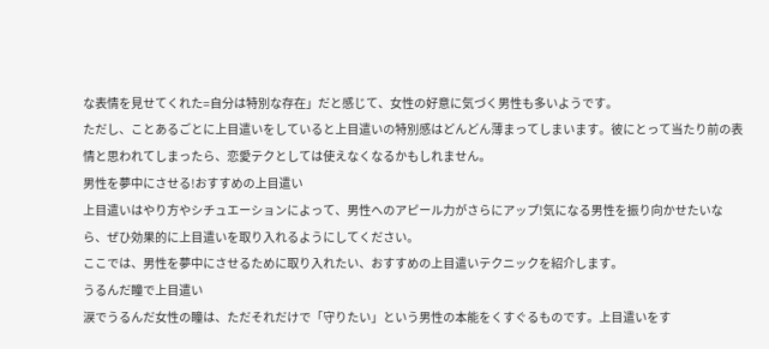な表情を見せてくれた=自分は特別な存在」だと感じて、女性の好意に気づく男性も多いようです。
ただし、ことあるごとに上目遣いをしていると上目遣いの特別感はどんどん薄まってしまいます。彼にとって当たり前の表情と思われてしまったら、恋愛テクとしては使えなくなるかもしれません。
男性を夢中にさせる!おすすめの上目遣い
上目遣いはやり方やシチュエーションによって、男性へのアピール力がさらにアップ!気になる男性を振り向かせたいなら、ぜひ効果的に上目遣いを取り入れるようにしてください。
ここでは、男性を夢中にさせるために取り入れたい、おすすめの上目遣いテクニックを紹介します。
うるんだ瞳で上目遣い
涙でうるんだ女性の瞳は、ただそれだけで「守りたい」という男性の本能をくすぐるものです。上目遣いをす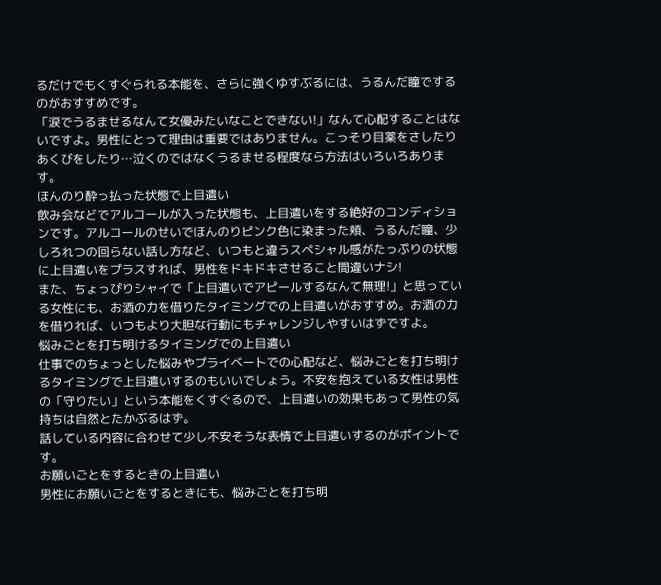るだけでもくすぐられる本能を、さらに強くゆすぶるには、うるんだ瞳でするのがおすすめです。
「涙でうるませるなんて女優みたいなことできない!」なんて心配することはないですよ。男性にとって理由は重要ではありません。こっそり目薬をさしたりあくびをしたり…泣くのではなくうるませる程度なら方法はいろいろあります。
ほんのり酔っ払った状態で上目遣い
飲み会などでアルコールが入った状態も、上目遣いをする絶好のコンディションです。アルコールのせいでほんのりピンク色に染まった頬、うるんだ瞳、少しろれつの回らない話し方など、いつもと違うスペシャル感がたっぷりの状態に上目遣いをプラスすれば、男性をドキドキさせること間違いナシ!
また、ちょっぴりシャイで「上目遣いでアピールするなんて無理!」と思っている女性にも、お酒の力を借りたタイミングでの上目遣いがおすすめ。お酒の力を借りれば、いつもより大胆な行動にもチャレンジしやすいはずですよ。
悩みごとを打ち明けるタイミングでの上目遣い
仕事でのちょっとした悩みやプライベートでの心配など、悩みごとを打ち明けるタイミングで上目遣いするのもいいでしょう。不安を抱えている女性は男性の「守りたい」という本能をくすぐるので、上目遣いの効果もあって男性の気持ちは自然とたかぶるはず。
話している内容に合わせて少し不安そうな表情で上目遣いするのがポイントです。
お願いごとをするときの上目遣い
男性にお願いごとをするときにも、悩みごとを打ち明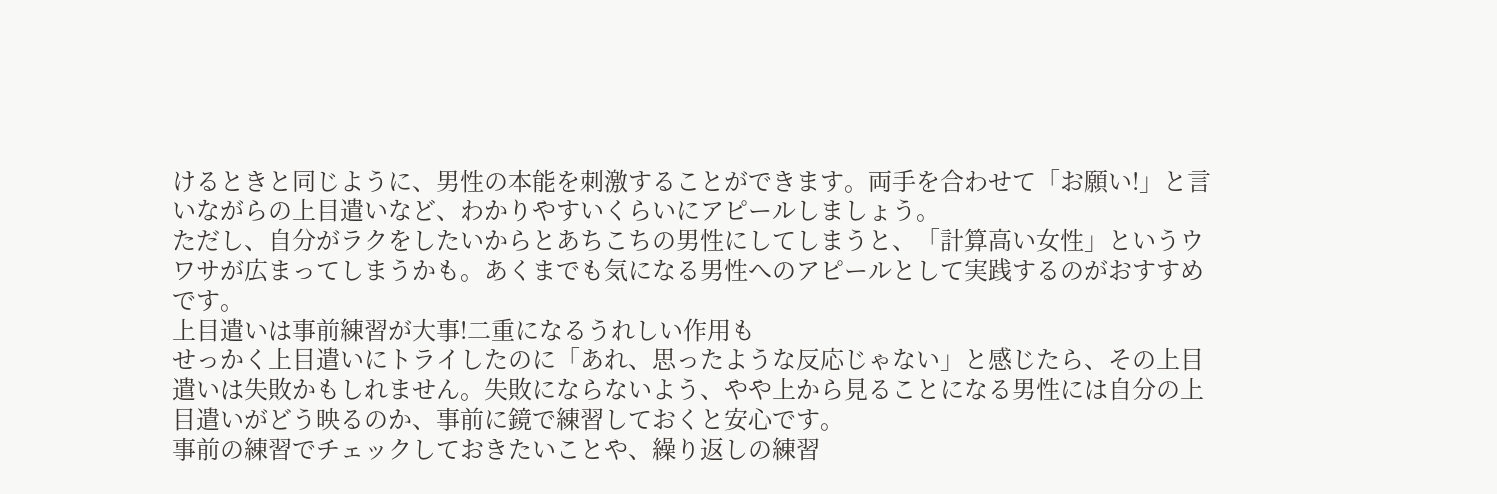けるときと同じように、男性の本能を刺激することができます。両手を合わせて「お願い!」と言いながらの上目遣いなど、わかりやすいくらいにアピールしましょう。
ただし、自分がラクをしたいからとあちこちの男性にしてしまうと、「計算高い女性」というウワサが広まってしまうかも。あくまでも気になる男性へのアピールとして実践するのがおすすめです。
上目遣いは事前練習が大事!二重になるうれしい作用も
せっかく上目遣いにトライしたのに「あれ、思ったような反応じゃない」と感じたら、その上目遣いは失敗かもしれません。失敗にならないよう、やや上から見ることになる男性には自分の上目遣いがどう映るのか、事前に鏡で練習しておくと安心です。
事前の練習でチェックしておきたいことや、繰り返しの練習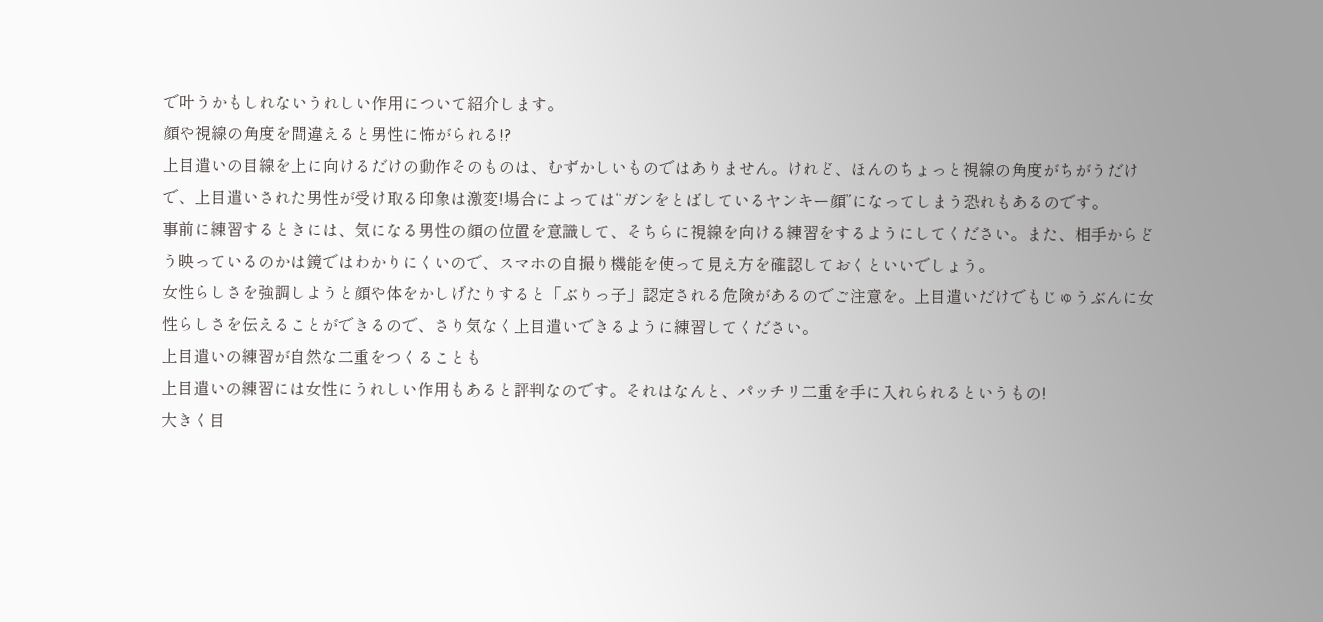で叶うかもしれないうれしい作用について紹介します。
顔や視線の角度を間違えると男性に怖がられる!?
上目遣いの目線を上に向けるだけの動作そのものは、むずかしいものではありません。けれど、ほんのちょっと視線の角度がちがうだけで、上目遣いされた男性が受け取る印象は激変!場合によっては“ガンをとばしているヤンキー顔”になってしまう恐れもあるのです。
事前に練習するときには、気になる男性の顔の位置を意識して、そちらに視線を向ける練習をするようにしてください。また、相手からどう映っているのかは鏡ではわかりにくいので、スマホの自撮り機能を使って見え方を確認しておくといいでしょう。
女性らしさを強調しようと顔や体をかしげたりすると「ぶりっ子」認定される危険があるのでご注意を。上目遣いだけでもじゅうぶんに女性らしさを伝えることができるので、さり気なく上目遣いできるように練習してください。
上目遣いの練習が自然な二重をつくることも
上目遣いの練習には女性にうれしい作用もあると評判なのです。それはなんと、パッチリ二重を手に入れられるというもの!
大きく目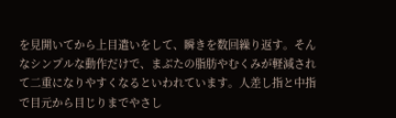を見開いてから上目遣いをして、瞬きを数回繰り返す。そんなシンプルな動作だけで、まぶたの脂肪やむくみが軽減されて二重になりやすくなるといわれています。人差し指と中指で目元から目じりまでやさし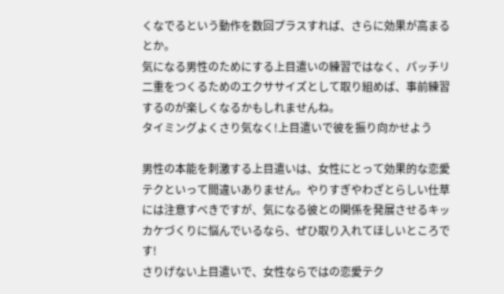くなでるという動作を数回プラスすれば、さらに効果が高まるとか。
気になる男性のためにする上目遣いの練習ではなく、パッチリ二重をつくるためのエクササイズとして取り組めば、事前練習するのが楽しくなるかもしれませんね。
タイミングよくさり気なく!上目遣いで彼を振り向かせよう

男性の本能を刺激する上目遣いは、女性にとって効果的な恋愛テクといって間違いありません。やりすぎやわざとらしい仕草には注意すべきですが、気になる彼との関係を発展させるキッカケづくりに悩んでいるなら、ぜひ取り入れてほしいところです!
さりげない上目遣いで、女性ならではの恋愛テク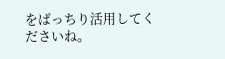をばっちり活用してくださいね。